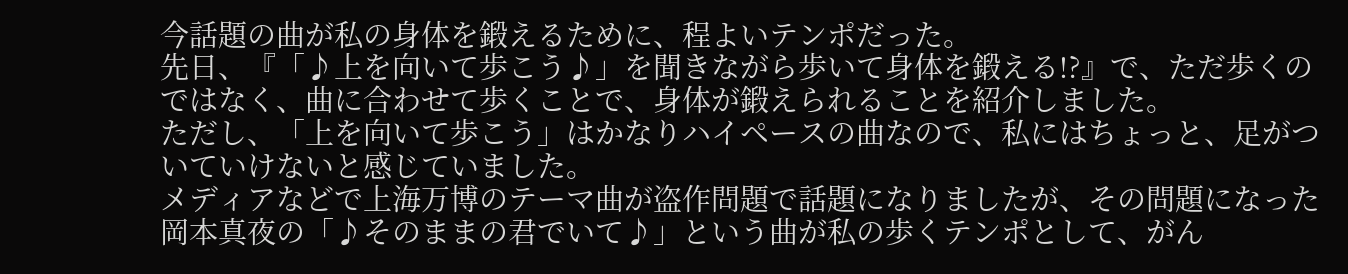今話題の曲が私の身体を鍛えるために、程よいテンポだった。
先日、『「♪上を向いて歩こう♪」を聞きながら歩いて身体を鍛える!?』で、ただ歩くのではなく、曲に合わせて歩くことで、身体が鍛えられることを紹介しました。
ただし、「上を向いて歩こう」はかなりハイペースの曲なので、私にはちょっと、足がついていけないと感じていました。
メディアなどで上海万博のテーマ曲が盗作問題で話題になりましたが、その問題になった岡本真夜の「♪そのままの君でいて♪」という曲が私の歩くテンポとして、がん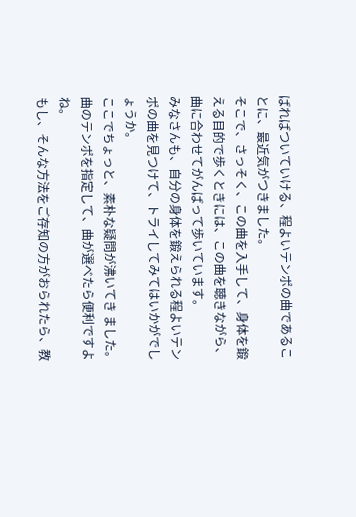ばればついていける、程よいテンポの曲であることに、最近気がつきました。
そこで、さっそく、この曲を入手して、身体を鍛える目的で歩くときには、この曲を聴きながら、曲に合わせてがんばって歩いています。
みなさんも、自分の身体を鍛えられる程よいテンポの曲を見つけて、トライしてみてはいかがでしょうか。
ここでちょっと、素朴な疑問が沸いてき ました。
曲のテンポを指定して、曲が選べたら便利ですよね。
もし、そんな方法をご存知の方がおられたら、教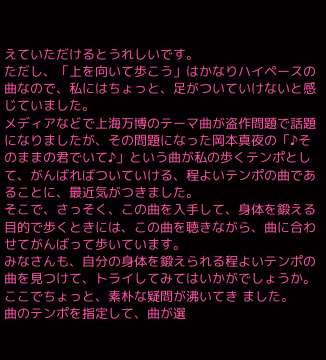えていただけるとうれしいです。
ただし、「上を向いて歩こう」はかなりハイペースの曲なので、私にはちょっと、足がついていけないと感じていました。
メディアなどで上海万博のテーマ曲が盗作問題で話題になりましたが、その問題になった岡本真夜の「♪そのままの君でいて♪」という曲が私の歩くテンポとして、がんばればついていける、程よいテンポの曲であることに、最近気がつきました。
そこで、さっそく、この曲を入手して、身体を鍛える目的で歩くときには、この曲を聴きながら、曲に合わせてがんばって歩いています。
みなさんも、自分の身体を鍛えられる程よいテンポの曲を見つけて、トライしてみてはいかがでしょうか。
ここでちょっと、素朴な疑問が沸いてき ました。
曲のテンポを指定して、曲が選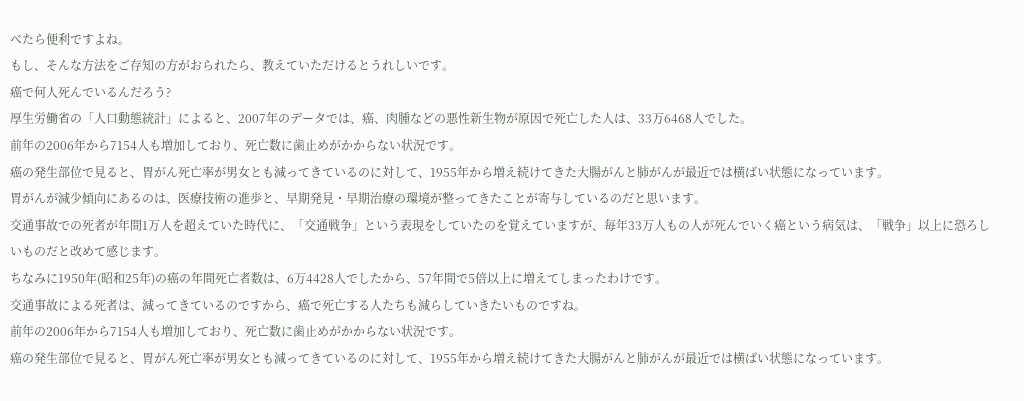べたら便利ですよね。
もし、そんな方法をご存知の方がおられたら、教えていただけるとうれしいです。
癌で何人死んでいるんだろう?
厚生労働省の「人口動態統計」によると、2007年のデータでは、癌、肉腫などの悪性新生物が原因で死亡した人は、33万6468人でした。
前年の2006年から7154人も増加しており、死亡数に歯止めがかからない状況です。
癌の発生部位で見ると、胃がん死亡率が男女とも減ってきているのに対して、1955年から増え続けてきた大腸がんと肺がんが最近では横ばい状態になっています。
胃がんが減少傾向にあるのは、医療技術の進歩と、早期発見・早期治療の環境が整ってきたことが寄与しているのだと思います。
交通事故での死者が年間1万人を超えていた時代に、「交通戦争」という表現をしていたのを覚えていますが、毎年33万人もの人が死んでいく癌という病気は、「戦争」以上に恐ろしいものだと改めて感じます。
ちなみに1950年(昭和25年)の癌の年間死亡者数は、6万4428人でしたから、57年間で5倍以上に増えてしまったわけです。
交通事故による死者は、減ってきているのですから、癌で死亡する人たちも減らしていきたいものですね。
前年の2006年から7154人も増加しており、死亡数に歯止めがかからない状況です。
癌の発生部位で見ると、胃がん死亡率が男女とも減ってきているのに対して、1955年から増え続けてきた大腸がんと肺がんが最近では横ばい状態になっています。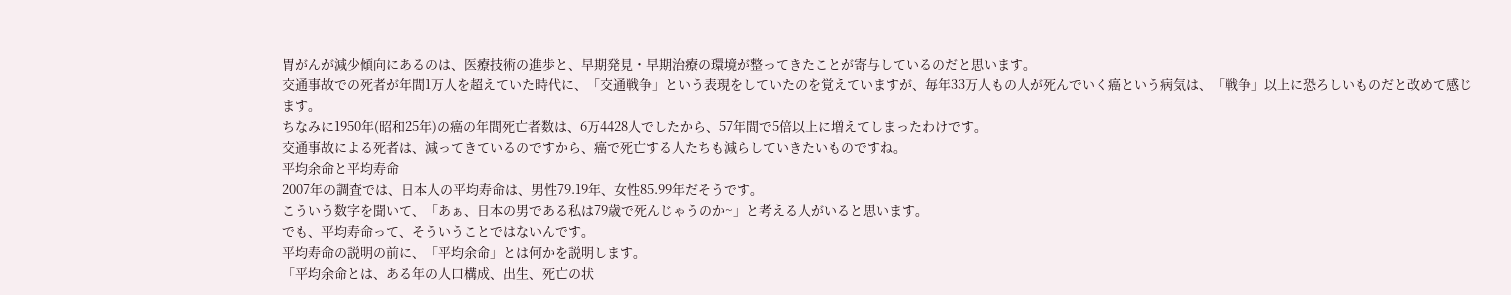胃がんが減少傾向にあるのは、医療技術の進歩と、早期発見・早期治療の環境が整ってきたことが寄与しているのだと思います。
交通事故での死者が年間1万人を超えていた時代に、「交通戦争」という表現をしていたのを覚えていますが、毎年33万人もの人が死んでいく癌という病気は、「戦争」以上に恐ろしいものだと改めて感じます。
ちなみに1950年(昭和25年)の癌の年間死亡者数は、6万4428人でしたから、57年間で5倍以上に増えてしまったわけです。
交通事故による死者は、減ってきているのですから、癌で死亡する人たちも減らしていきたいものですね。
平均余命と平均寿命
2007年の調査では、日本人の平均寿命は、男性79.19年、女性85.99年だそうです。
こういう数字を聞いて、「あぁ、日本の男である私は79歳で死んじゃうのか~」と考える人がいると思います。
でも、平均寿命って、そういうことではないんです。
平均寿命の説明の前に、「平均余命」とは何かを説明します。
「平均余命とは、ある年の人口構成、出生、死亡の状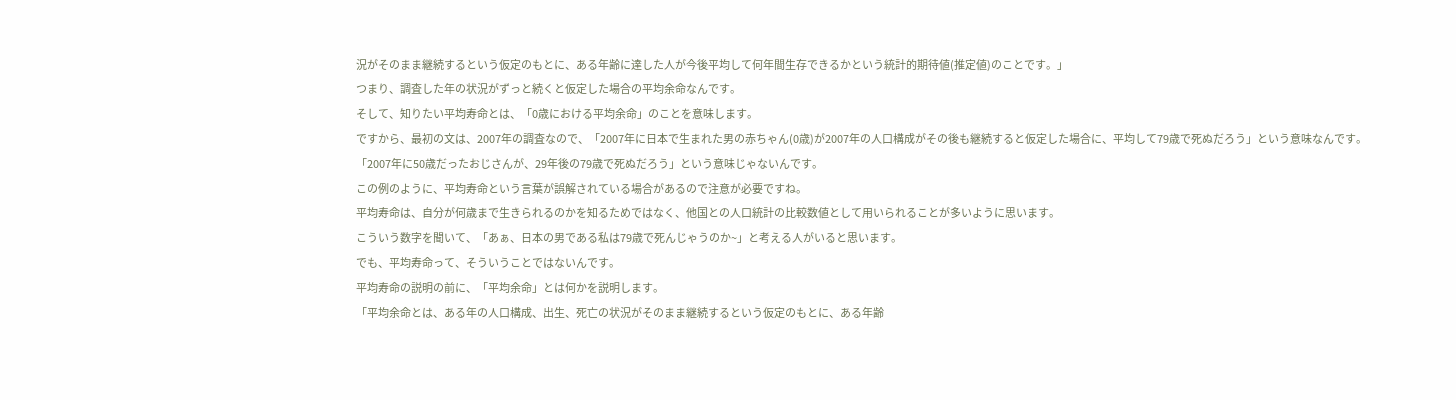況がそのまま継続するという仮定のもとに、ある年齢に達した人が今後平均して何年間生存できるかという統計的期待値(推定値)のことです。」
つまり、調査した年の状況がずっと続くと仮定した場合の平均余命なんです。
そして、知りたい平均寿命とは、「0歳における平均余命」のことを意味します。
ですから、最初の文は、2007年の調査なので、「2007年に日本で生まれた男の赤ちゃん(0歳)が2007年の人口構成がその後も継続すると仮定した場合に、平均して79歳で死ぬだろう」という意味なんです。
「2007年に50歳だったおじさんが、29年後の79歳で死ぬだろう」という意味じゃないんです。
この例のように、平均寿命という言葉が誤解されている場合があるので注意が必要ですね。
平均寿命は、自分が何歳まで生きられるのかを知るためではなく、他国との人口統計の比較数値として用いられることが多いように思います。
こういう数字を聞いて、「あぁ、日本の男である私は79歳で死んじゃうのか~」と考える人がいると思います。
でも、平均寿命って、そういうことではないんです。
平均寿命の説明の前に、「平均余命」とは何かを説明します。
「平均余命とは、ある年の人口構成、出生、死亡の状況がそのまま継続するという仮定のもとに、ある年齢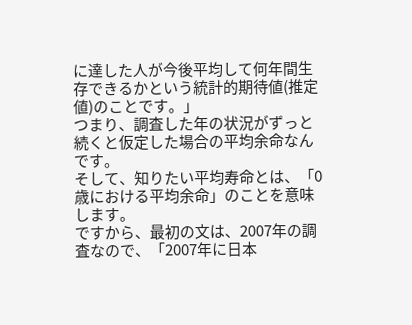に達した人が今後平均して何年間生存できるかという統計的期待値(推定値)のことです。」
つまり、調査した年の状況がずっと続くと仮定した場合の平均余命なんです。
そして、知りたい平均寿命とは、「0歳における平均余命」のことを意味します。
ですから、最初の文は、2007年の調査なので、「2007年に日本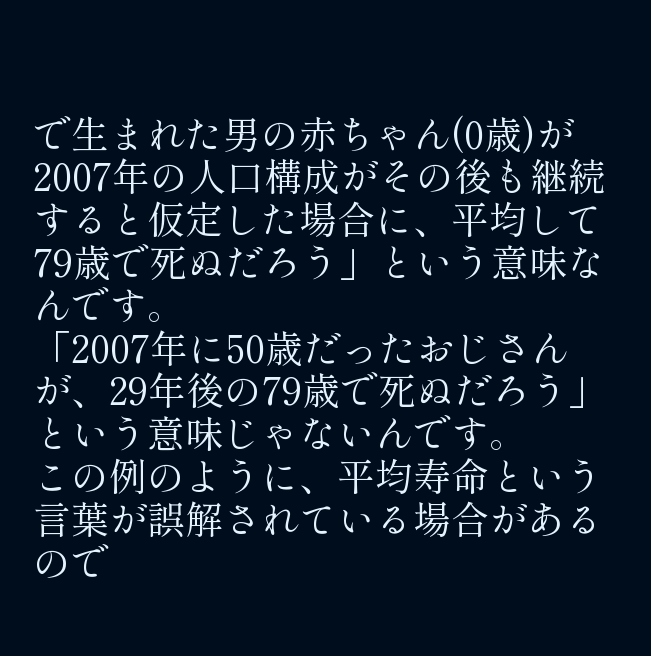で生まれた男の赤ちゃん(0歳)が2007年の人口構成がその後も継続すると仮定した場合に、平均して79歳で死ぬだろう」という意味なんです。
「2007年に50歳だったおじさんが、29年後の79歳で死ぬだろう」という意味じゃないんです。
この例のように、平均寿命という言葉が誤解されている場合があるので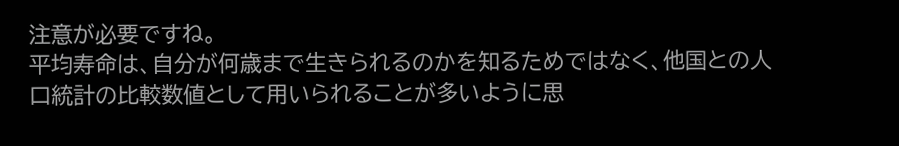注意が必要ですね。
平均寿命は、自分が何歳まで生きられるのかを知るためではなく、他国との人口統計の比較数値として用いられることが多いように思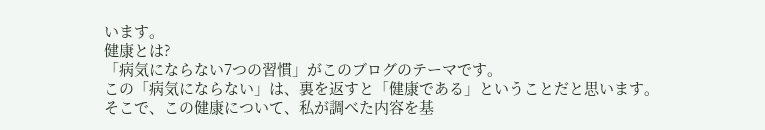います。
健康とは?
「病気にならない7つの習慣」がこのブログのテーマです。
この「病気にならない」は、裏を返すと「健康である」ということだと思います。
そこで、この健康について、私が調べた内容を基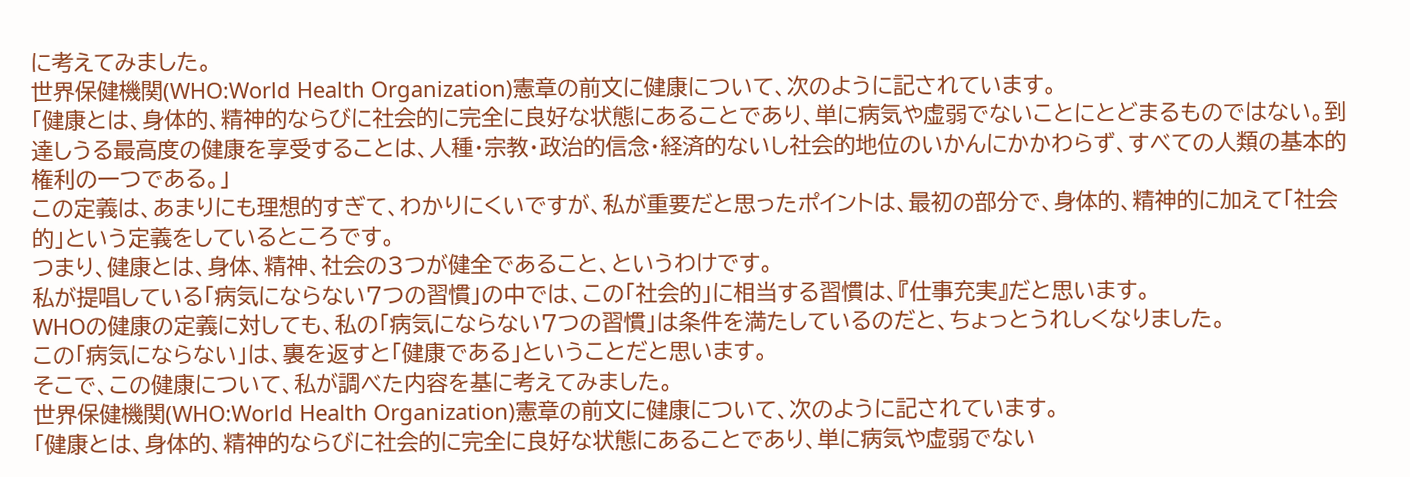に考えてみました。
世界保健機関(WHO:World Health Organization)憲章の前文に健康について、次のように記されています。
「健康とは、身体的、精神的ならびに社会的に完全に良好な状態にあることであり、単に病気や虚弱でないことにとどまるものではない。到達しうる最高度の健康を享受することは、人種・宗教・政治的信念・経済的ないし社会的地位のいかんにかかわらず、すべての人類の基本的権利の一つである。」
この定義は、あまりにも理想的すぎて、わかりにくいですが、私が重要だと思ったポイントは、最初の部分で、身体的、精神的に加えて「社会的」という定義をしているところです。
つまり、健康とは、身体、精神、社会の3つが健全であること、というわけです。
私が提唱している「病気にならない7つの習慣」の中では、この「社会的」に相当する習慣は、『仕事充実』だと思います。
WHOの健康の定義に対しても、私の「病気にならない7つの習慣」は条件を満たしているのだと、ちょっとうれしくなりました。
この「病気にならない」は、裏を返すと「健康である」ということだと思います。
そこで、この健康について、私が調べた内容を基に考えてみました。
世界保健機関(WHO:World Health Organization)憲章の前文に健康について、次のように記されています。
「健康とは、身体的、精神的ならびに社会的に完全に良好な状態にあることであり、単に病気や虚弱でない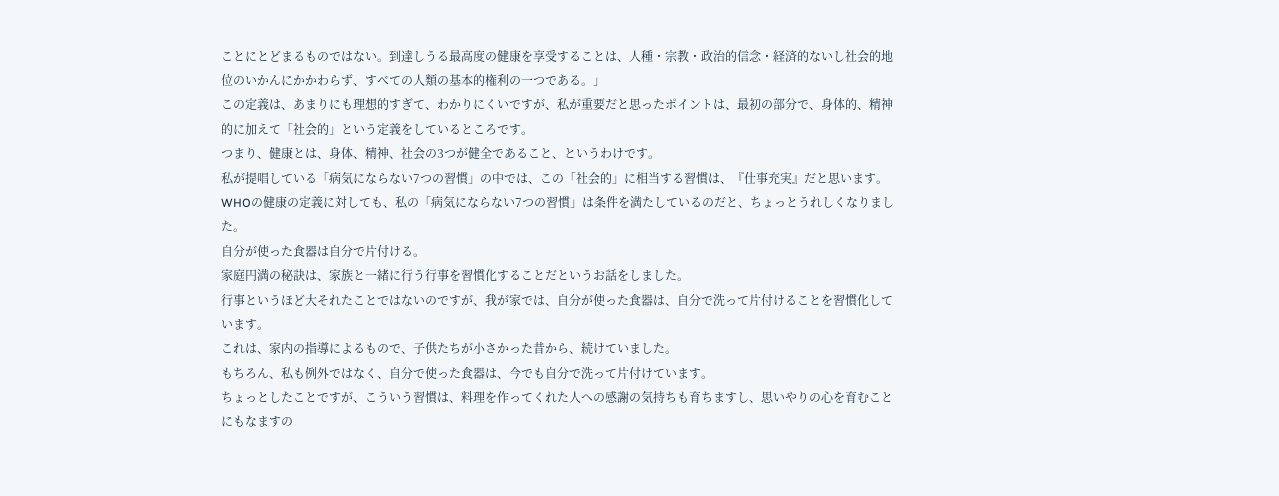ことにとどまるものではない。到達しうる最高度の健康を享受することは、人種・宗教・政治的信念・経済的ないし社会的地位のいかんにかかわらず、すべての人類の基本的権利の一つである。」
この定義は、あまりにも理想的すぎて、わかりにくいですが、私が重要だと思ったポイントは、最初の部分で、身体的、精神的に加えて「社会的」という定義をしているところです。
つまり、健康とは、身体、精神、社会の3つが健全であること、というわけです。
私が提唱している「病気にならない7つの習慣」の中では、この「社会的」に相当する習慣は、『仕事充実』だと思います。
WHOの健康の定義に対しても、私の「病気にならない7つの習慣」は条件を満たしているのだと、ちょっとうれしくなりました。
自分が使った食器は自分で片付ける。
家庭円満の秘訣は、家族と一緒に行う行事を習慣化することだというお話をしました。
行事というほど大それたことではないのですが、我が家では、自分が使った食器は、自分で洗って片付けることを習慣化しています。
これは、家内の指導によるもので、子供たちが小さかった昔から、続けていました。
もちろん、私も例外ではなく、自分で使った食器は、今でも自分で洗って片付けています。
ちょっとしたことですが、こういう習慣は、料理を作ってくれた人への感謝の気持ちも育ちますし、思いやりの心を育むことにもなますの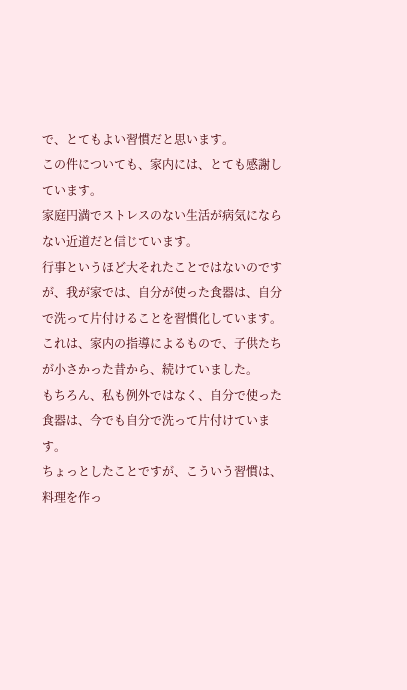で、とてもよい習慣だと思います。
この件についても、家内には、とても感謝しています。
家庭円満でストレスのない生活が病気にならない近道だと信じています。
行事というほど大それたことではないのですが、我が家では、自分が使った食器は、自分で洗って片付けることを習慣化しています。
これは、家内の指導によるもので、子供たちが小さかった昔から、続けていました。
もちろん、私も例外ではなく、自分で使った食器は、今でも自分で洗って片付けています。
ちょっとしたことですが、こういう習慣は、料理を作っ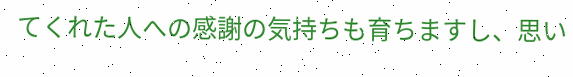てくれた人への感謝の気持ちも育ちますし、思い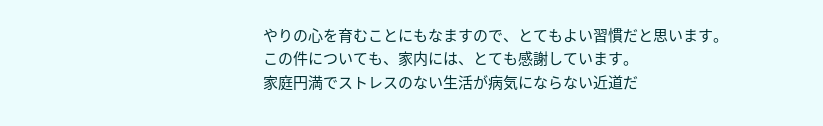やりの心を育むことにもなますので、とてもよい習慣だと思います。
この件についても、家内には、とても感謝しています。
家庭円満でストレスのない生活が病気にならない近道だ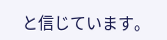と信じています。